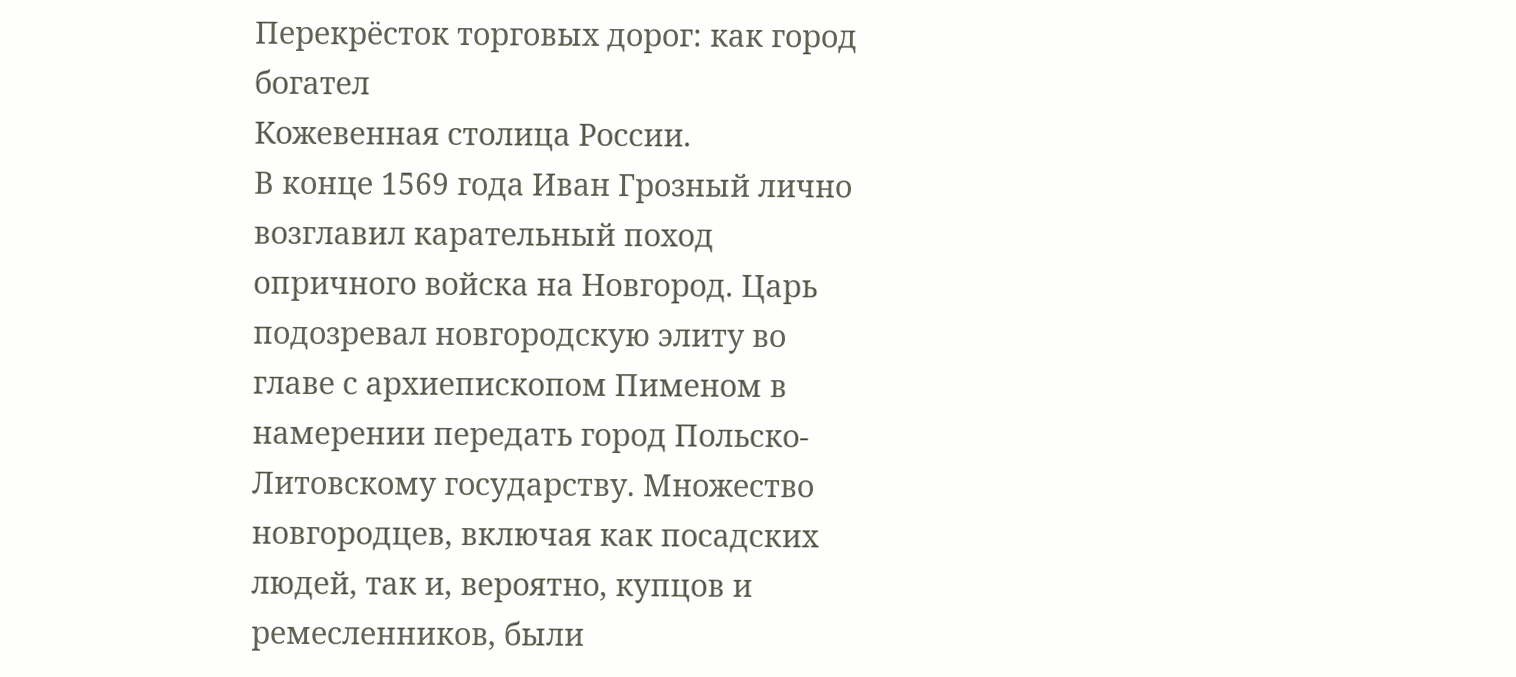Перекрёсток торговых дорог: как город богател
Кожевенная столица России.
В конце 1569 года Иван Грозный лично возглавил карательный поход опричного войска на Новгород. Царь подозревал новгородскую элиту во главе с архиепископом Пименом в намерении передать город Польско-Литовскому государству. Множество новгородцев, включая как посадских людей, так и, вероятно, купцов и ремесленников, были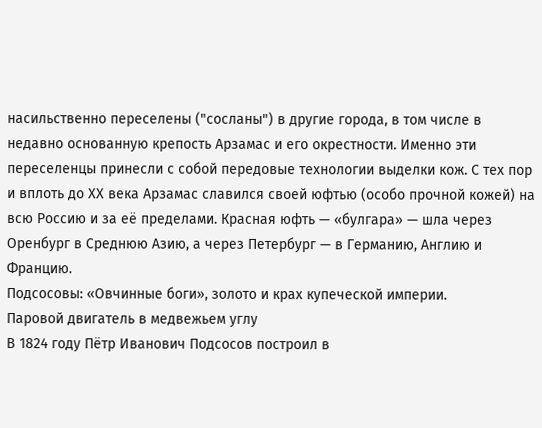насильственно переселены ("сосланы") в другие города, в том числе в недавно основанную крепость Арзамас и его окрестности. Именно эти переселенцы принесли с собой передовые технологии выделки кож. С тех пор и вплоть до XX века Арзамас славился своей юфтью (особо прочной кожей) на всю Россию и за её пределами. Красная юфть — «булгара» — шла через Оренбург в Среднюю Азию, а через Петербург — в Германию, Англию и Францию.
Подсосовы: «Овчинные боги», золото и крах купеческой империи.
Паровой двигатель в медвежьем углу
В 1824 году Пётр Иванович Подсосов построил в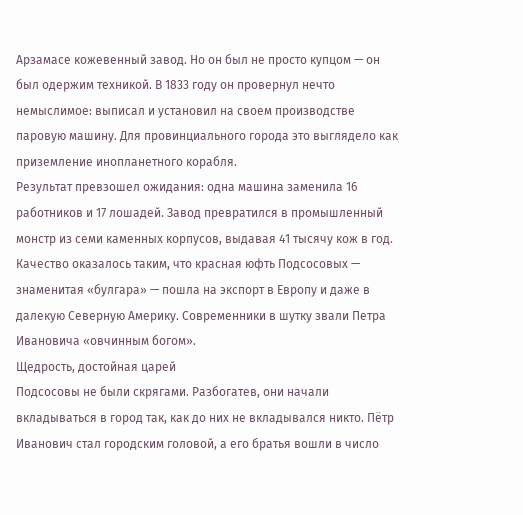Арзамасе кожевенный завод. Но он был не просто купцом — он был одержим техникой. В 1833 году он провернул нечто немыслимое: выписал и установил на своем производстве паровую машину. Для провинциального города это выглядело как приземление инопланетного корабля.
Результат превзошел ожидания: одна машина заменила 16 работников и 17 лошадей. Завод превратился в промышленный монстр из семи каменных корпусов, выдавая 41 тысячу кож в год. Качество оказалось таким, что красная юфть Подсосовых — знаменитая «булгара» — пошла на экспорт в Европу и даже в далекую Северную Америку. Современники в шутку звали Петра Ивановича «овчинным богом».
Щедрость, достойная царей
Подсосовы не были скрягами. Разбогатев, они начали вкладываться в город так, как до них не вкладывался никто. Пётр Иванович стал городским головой, а его братья вошли в число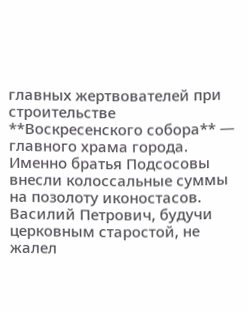главных жертвователей при строительстве **Воскресенского собора** — главного храма города.
Именно братья Подсосовы внесли колоссальные суммы на позолоту иконостасов. Василий Петрович, будучи церковным старостой, не жалел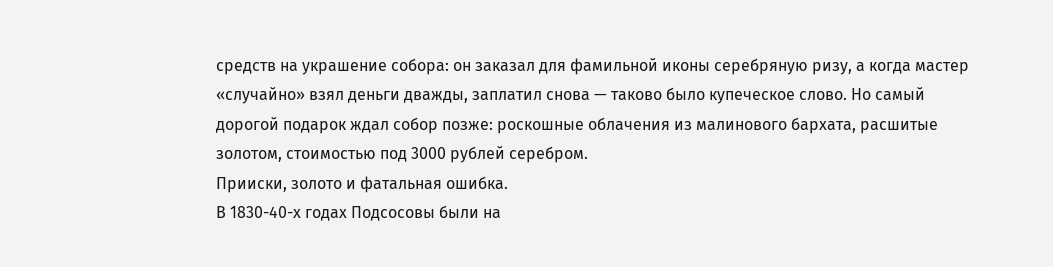средств на украшение собора: он заказал для фамильной иконы серебряную ризу, а когда мастер «случайно» взял деньги дважды, заплатил снова — таково было купеческое слово. Но самый дорогой подарок ждал собор позже: роскошные облачения из малинового бархата, расшитые золотом, стоимостью под 3000 рублей серебром.
Прииски, золото и фатальная ошибка.
В 1830-40-х годах Подсосовы были на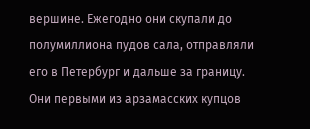вершине. Ежегодно они скупали до полумиллиона пудов сала, отправляли его в Петербург и дальше за границу. Они первыми из арзамасских купцов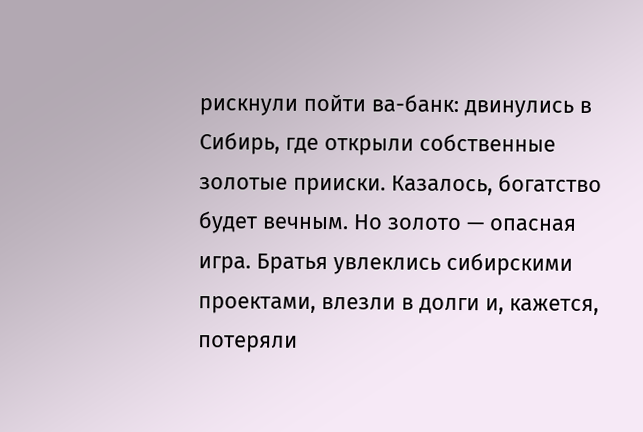рискнули пойти ва-банк: двинулись в Сибирь, где открыли собственные золотые прииски. Казалось, богатство будет вечным. Но золото — опасная игра. Братья увлеклись сибирскими проектами, влезли в долги и, кажется, потеряли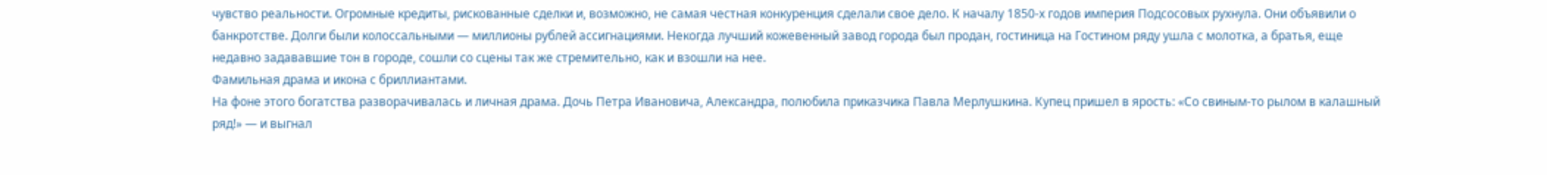чувство реальности. Огромные кредиты, рискованные сделки и, возможно, не самая честная конкуренция сделали свое дело. К началу 1850-х годов империя Подсосовых рухнула. Они объявили о банкротстве. Долги были колоссальными — миллионы рублей ассигнациями. Некогда лучший кожевенный завод города был продан, гостиница на Гостином ряду ушла с молотка, а братья, еще недавно задававшие тон в городе, сошли со сцены так же стремительно, как и взошли на нее.
Фамильная драма и икона с бриллиантами.
На фоне этого богатства разворачивалась и личная драма. Дочь Петра Ивановича, Александра, полюбила приказчика Павла Мерлушкина. Купец пришел в ярость: «Со свиным-то рылом в калашный ряд!» — и выгнал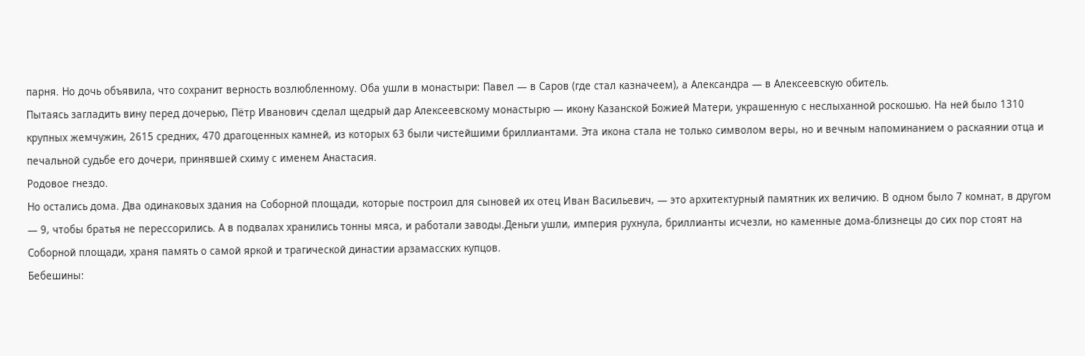парня. Но дочь объявила, что сохранит верность возлюбленному. Оба ушли в монастыри: Павел — в Саров (где стал казначеем), а Александра — в Алексеевскую обитель.
Пытаясь загладить вину перед дочерью, Пётр Иванович сделал щедрый дар Алексеевскому монастырю — икону Казанской Божией Матери, украшенную с неслыханной роскошью. На ней было 1310 крупных жемчужин, 2615 средних, 470 драгоценных камней, из которых 63 были чистейшими бриллиантами. Эта икона стала не только символом веры, но и вечным напоминанием о раскаянии отца и печальной судьбе его дочери, принявшей схиму с именем Анастасия.
Родовое гнездо.
Но остались дома. Два одинаковых здания на Соборной площади, которые построил для сыновей их отец Иван Васильевич, — это архитектурный памятник их величию. В одном было 7 комнат, в другом — 9, чтобы братья не перессорились. А в подвалах хранились тонны мяса, и работали заводы.Деньги ушли, империя рухнула, бриллианты исчезли, но каменные дома-близнецы до сих пор стоят на Соборной площади, храня память о самой яркой и трагической династии арзамасских купцов.
Бебешины: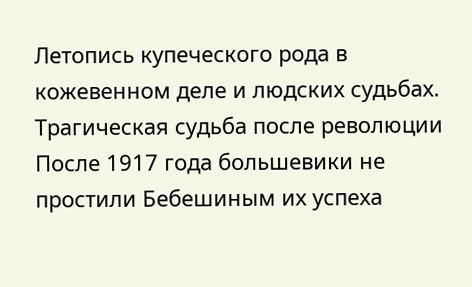Летопись купеческого рода в кожевенном деле и людских судьбах.
Трагическая судьба после революции
После 1917 года большевики не простили Бебешиным их успеха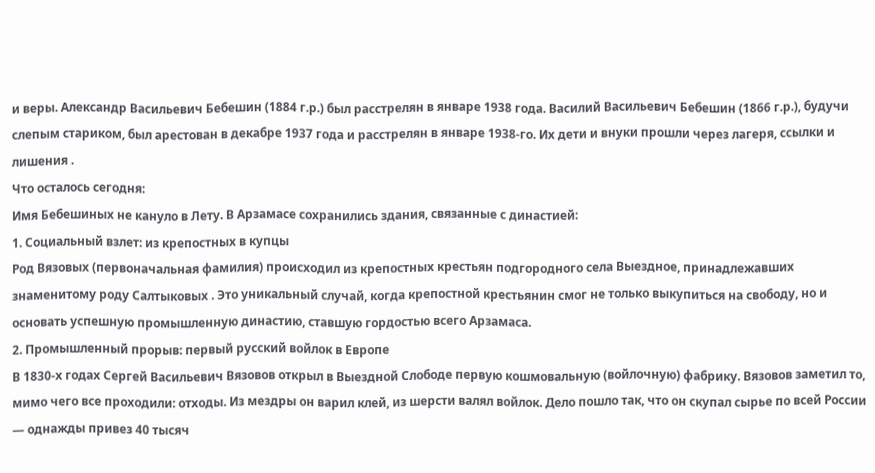и веры. Александр Васильевич Бебешин (1884 г.р.) был расстрелян в январе 1938 года. Василий Васильевич Бебешин (1866 г.р.), будучи слепым стариком, был арестован в декабре 1937 года и расстрелян в январе 1938-го. Их дети и внуки прошли через лагеря, ссылки и лишения .
Что осталось сегодня:
Имя Бебешиных не кануло в Лету. В Арзамасе сохранились здания, связанные с династией:
1. Социальный взлет: из крепостных в купцы
Род Вязовых (первоначальная фамилия) происходил из крепостных крестьян подгородного села Выездное, принадлежавших знаменитому роду Салтыковых . Это уникальный случай, когда крепостной крестьянин смог не только выкупиться на свободу, но и основать успешную промышленную династию, ставшую гордостью всего Арзамаса.
2. Промышленный прорыв: первый русский войлок в Европе
В 1830-х годах Сергей Васильевич Вязовов открыл в Выездной Слободе первую кошмовальную (войлочную) фабрику. Вязовов заметил то, мимо чего все проходили: отходы. Из мездры он варил клей, из шерсти валял войлок. Дело пошло так, что он скупал сырье по всей России — однажды привез 40 тысяч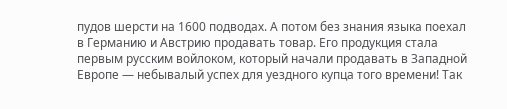пудов шерсти на 1600 подводах. А потом без знания языка поехал в Германию и Австрию продавать товар. Его продукция стала первым русским войлоком, который начали продавать в Западной Европе — небывалый успех для уездного купца того времени! Так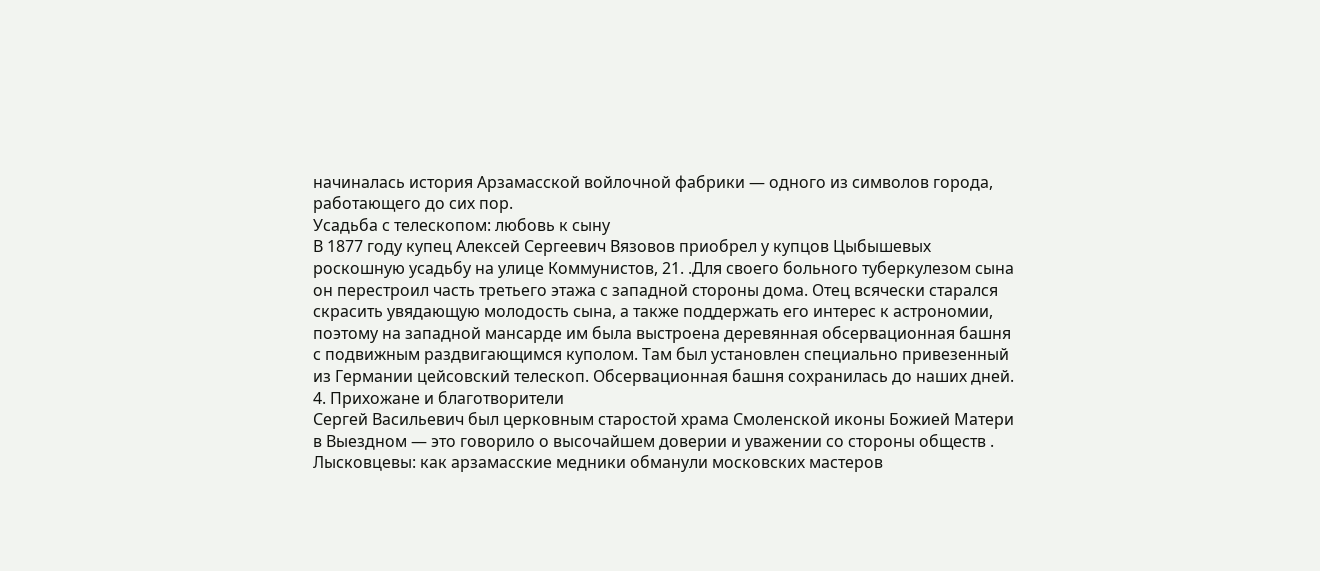начиналась история Арзамасской войлочной фабрики — одного из символов города, работающего до сих пор.
Усадьба с телескопом: любовь к сыну
В 1877 году купец Алексей Сергеевич Вязовов приобрел у купцов Цыбышевых роскошную усадьбу на улице Коммунистов, 21. .Для своего больного туберкулезом сына он перестроил часть третьего этажа с западной стороны дома. Отец всячески старался скрасить увядающую молодость сына, а также поддержать его интерес к астрономии, поэтому на западной мансарде им была выстроена деревянная обсервационная башня с подвижным раздвигающимся куполом. Там был установлен специально привезенный из Германии цейсовский телескоп. Обсервационная башня сохранилась до наших дней.
4. Прихожане и благотворители
Сергей Васильевич был церковным старостой храма Смоленской иконы Божией Матери в Выездном — это говорило о высочайшем доверии и уважении со стороны обществ .
Лысковцевы: как арзамасские медники обманули московских мастеров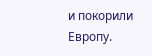и покорили Европу.